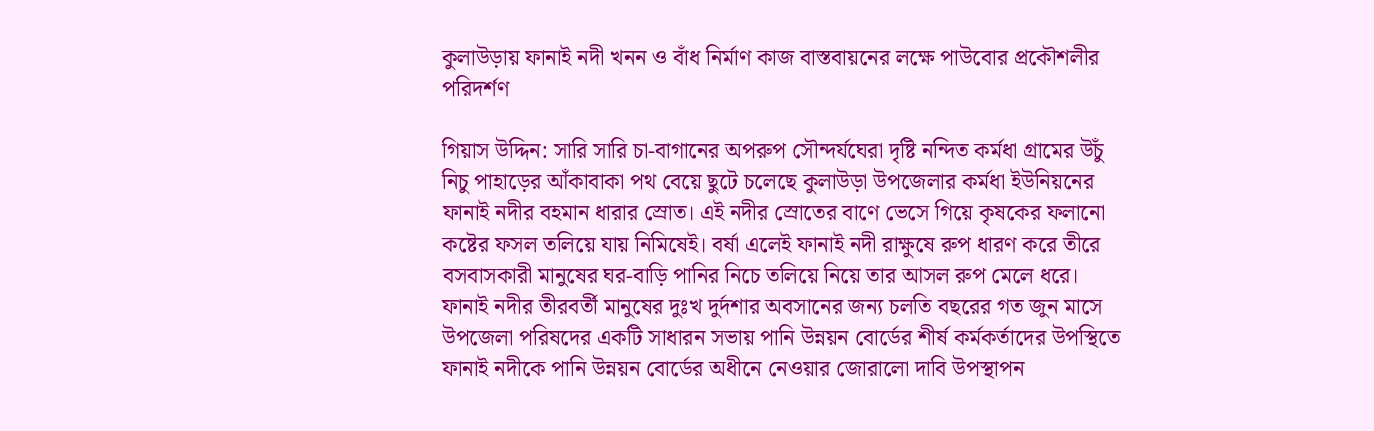কুলাউড়ায় ফানাই নদী খনন ও বাঁধ নির্মাণ কাজ বাস্তবায়নের লক্ষে পাউবোর প্রকৌশলীর পরিদর্শণ

গিয়াস উদ্দিন: সারি সারি চা-বাগানের অপরুপ সৌন্দর্যঘেরা দৃষ্টি নন্দিত কর্মধা গ্রামের উচুঁ নিচু পাহাড়ের আঁকাবাকা পথ বেয়ে ছুটে চলেছে কুলাউড়া উপজেলার কর্মধা ইউনিয়নের ফানাই নদীর বহমান ধারার স্রোত। এই নদীর স্রোতের বাণে ভেসে গিয়ে কৃষকের ফলানো কষ্টের ফসল তলিয়ে যায় নিমিষেই। বর্ষা এলেই ফানাই নদী রাক্ষুষে রুপ ধারণ করে তীরে বসবাসকারী মানুষের ঘর-বাড়ি পানির নিচে তলিয়ে নিয়ে তার আসল রুপ মেলে ধরে। ফানাই নদীর তীরবর্তী মানুষের দুঃখ দুর্দশার অবসানের জন্য চলতি বছরের গত জুন মাসে উপজেলা পরিষদের একটি সাধারন সভায় পানি উন্নয়ন বোর্ডের শীর্ষ কর্মকর্তাদের উপস্থিতে ফানাই নদীকে পানি উন্নয়ন বোর্ডের অধীনে নেওয়ার জোরালো দাবি উপস্থাপন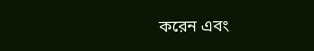করেন এবং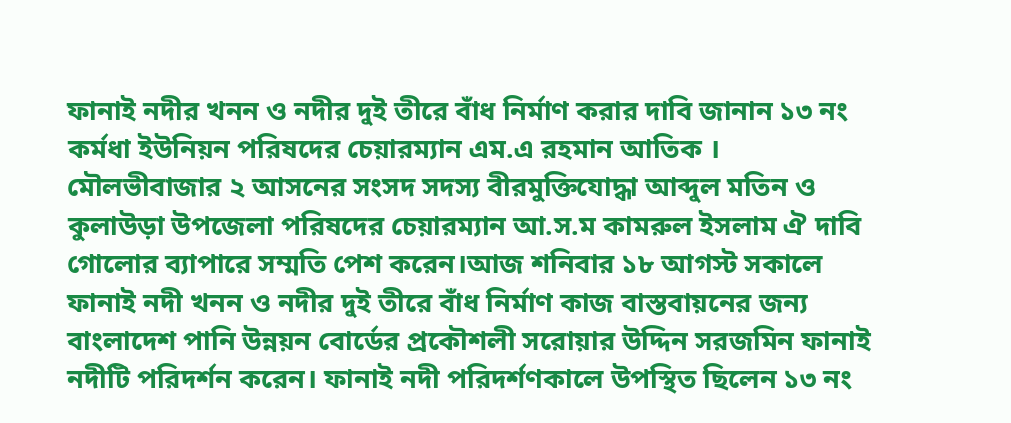ফানাই নদীর খনন ও নদীর দুই তীরে বাঁধ নির্মাণ করার দাবি জানান ১৩ নং কর্মধা ইউনিয়ন পরিষদের চেয়ারম্যান এম.এ রহমান আতিক । মৌলভীবাজার ২ আসনের সংসদ সদস্য বীরমুক্তিযোদ্ধা আব্দুল মতিন ও কুলাউড়া উপজেলা পরিষদের চেয়ারম্যান আ.স.ম কামরুল ইসলাম ঐ দাবি গোলোর ব্যাপারে সম্মতি পেশ করেন।আজ শনিবার ১৮ আগস্ট সকালে ফানাই নদী খনন ও নদীর দুই তীরে বাঁধ নির্মাণ কাজ বাস্তবায়নের জন্য বাংলাদেশ পানি উন্নয়ন বোর্ডের প্রকৌশলী সরোয়ার উদ্দিন সরজমিন ফানাই নদীটি পরিদর্শন করেন। ফানাই নদী পরিদর্শণকালে উপস্থিত ছিলেন ১৩ নং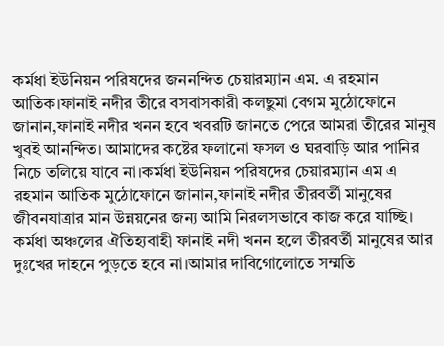কর্মধা ইউনিয়ন পরিষদের জননন্দিত চেয়ারম্যান এম. এ রহমান আতিক।ফানাই নদীর তীরে বসবাসকারী কলছুমা বেগম মুঠোফোনে জানান,ফানাই নদীর খনন হবে খবরটি জানতে পেরে আমরা তীরের মানুষ খুবই আনন্দিত। আমাদের কষ্টের ফলানো ফসল ও ঘরবাড়ি আর পানির নিচে তলিয়ে যাবে না।কর্মধা ইউনিয়ন পরিষদের চেয়ারম্যান এম এ রহমান আতিক মুঠোফোনে জানান,ফানাই নদীর তীরবর্তী মানুষের জীবনযাত্রার মান উন্নয়নের জন্য আমি নিরলসভাবে কাজ করে যাচ্ছি। কর্মধা অঞ্চলের ঐতিহ্যবাহী ফানাই নদী খনন হলে তীরবর্তী মানুষের আর দুঃখের দাহনে পুড়তে হবে না।আমার দাবিগোলোতে সম্মতি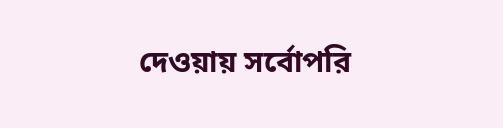দেওয়ায় সর্বোপরি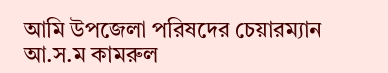আমি উপজেলা পরিষদের চেয়ারম্যান আ.স.ম কামরুল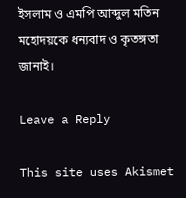ইসলাম ও এমপি আব্দুল মতিন মহোদয়কে ধন্যবাদ ও কৃতঙ্গতা জানাই।

Leave a Reply

This site uses Akismet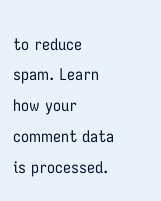to reduce spam. Learn how your comment data is processed.